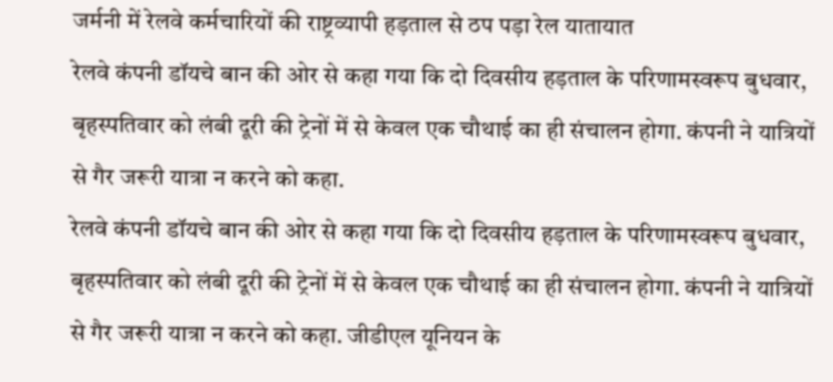जर्मनी में रेलवे कर्मचारियों की राष्ट्रव्यापी हड़ताल से ठप पड़ा रेल यातायात
रेलवे कंपनी डॉयचे बान की ओर से कहा गया कि दो दिवसीय हड़ताल के परिणामस्वरूप बुधवार, बृहस्पतिवार को लंबी दूरी की ट्रेनों में से केवल एक चौथाई का ही संचालन होगा. कंपनी ने यात्रियों से गैर जरूरी यात्रा न करने को कहा.
रेलवे कंपनी डॉयचे बान की ओर से कहा गया कि दो दिवसीय हड़ताल के परिणामस्वरूप बुधवार, बृहस्पतिवार को लंबी दूरी की ट्रेनों में से केवल एक चौथाई का ही संचालन होगा. कंपनी ने यात्रियों से गैर जरूरी यात्रा न करने को कहा. जीडीएल यूनियन के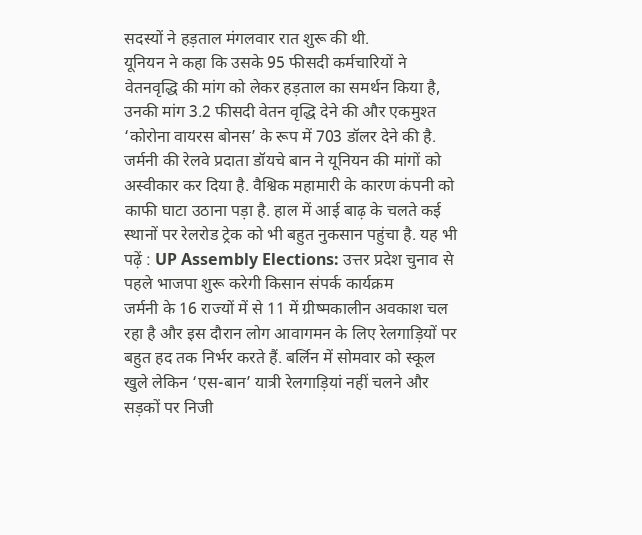सदस्यों ने हड़ताल मंगलवार रात शुरू की थी.
यूनियन ने कहा कि उसके 95 फीसदी कर्मचारियों ने वेतनवृद्धि की मांग को लेकर हड़ताल का समर्थन किया है, उनकी मांग 3.2 फीसदी वेतन वृद्धि देने की और एकमुश्त ‘कोरोना वायरस बोनस’ के रूप में 703 डॉलर देने की है. जर्मनी की रेलवे प्रदाता डॉयचे बान ने यूनियन की मांगों को अस्वीकार कर दिया है. वैश्विक महामारी के कारण कंपनी को काफी घाटा उठाना पड़ा है. हाल में आई बाढ़ के चलते कई स्थानों पर रेलरोड ट्रेक को भी बहुत नुकसान पहुंचा है. यह भी पढ़ें : UP Assembly Elections: उत्तर प्रदेश चुनाव से पहले भाजपा शुरू करेगी किसान संपर्क कार्यक्रम
जर्मनी के 16 राज्यों में से 11 में ग्रीष्मकालीन अवकाश चल रहा है और इस दौरान लोग आवागमन के लिए रेलगाड़ियों पर बहुत हद तक निर्भर करते हैं. बर्लिन में सोमवार को स्कूल खुले लेकिन ‘एस-बान’ यात्री रेलगाड़ियां नहीं चलने और सड़कों पर निजी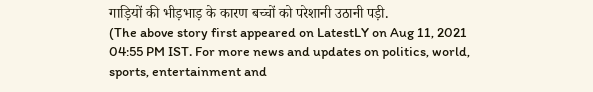गाड़ियों की भीड़भाड़ के कारण बच्चों को परेशानी उठानी पड़ी.
(The above story first appeared on LatestLY on Aug 11, 2021 04:55 PM IST. For more news and updates on politics, world, sports, entertainment and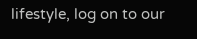lifestyle, log on to our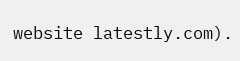website latestly.com).